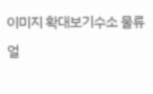이미지 확대보기수소 물류 얼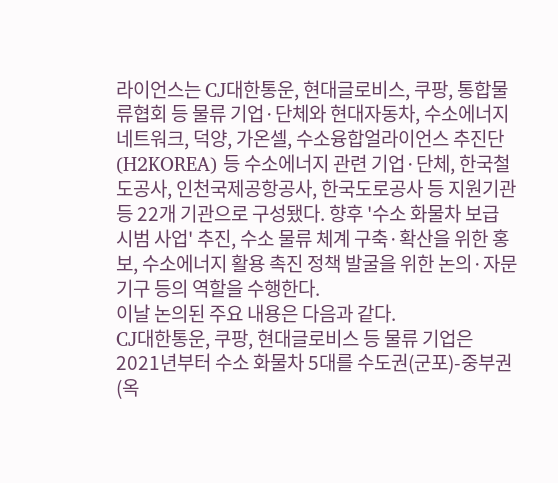라이언스는 CJ대한통운, 현대글로비스, 쿠팡, 통합물류협회 등 물류 기업·단체와 현대자동차, 수소에너지네트워크, 덕양, 가온셀, 수소융합얼라이언스 추진단(H2KOREA) 등 수소에너지 관련 기업·단체, 한국철도공사, 인천국제공항공사, 한국도로공사 등 지원기관 등 22개 기관으로 구성됐다. 향후 '수소 화물차 보급 시범 사업' 추진, 수소 물류 체계 구축·확산을 위한 홍보, 수소에너지 활용 촉진 정책 발굴을 위한 논의·자문 기구 등의 역할을 수행한다.
이날 논의된 주요 내용은 다음과 같다.
CJ대한통운, 쿠팡, 현대글로비스 등 물류 기업은 2021년부터 수소 화물차 5대를 수도권(군포)-중부권(옥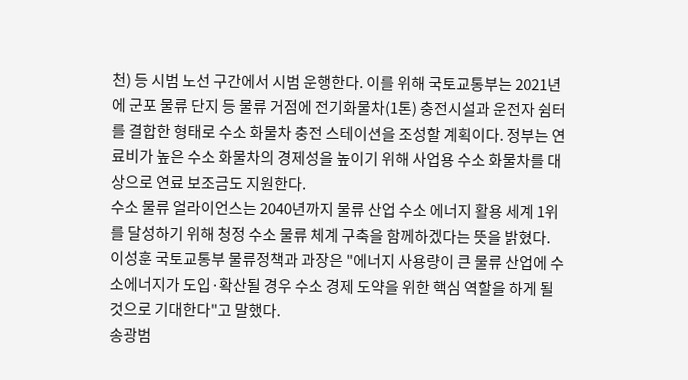천) 등 시범 노선 구간에서 시범 운행한다. 이를 위해 국토교통부는 2021년에 군포 물류 단지 등 물류 거점에 전기화물차(1톤) 충전시설과 운전자 쉼터를 결합한 형태로 수소 화물차 충전 스테이션을 조성할 계획이다. 정부는 연료비가 높은 수소 화물차의 경제성을 높이기 위해 사업용 수소 화물차를 대상으로 연료 보조금도 지원한다.
수소 물류 얼라이언스는 2040년까지 물류 산업 수소 에너지 활용 세계 1위를 달성하기 위해 청정 수소 물류 체계 구축을 함께하겠다는 뜻을 밝혔다.
이성훈 국토교통부 물류정책과 과장은 "에너지 사용량이 큰 물류 산업에 수소에너지가 도입·확산될 경우 수소 경제 도약을 위한 핵심 역할을 하게 될 것으로 기대한다"고 말했다.
송광범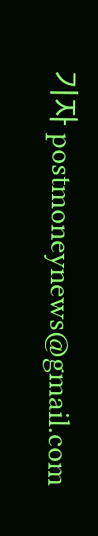기자 postmoneynews@gmail.com